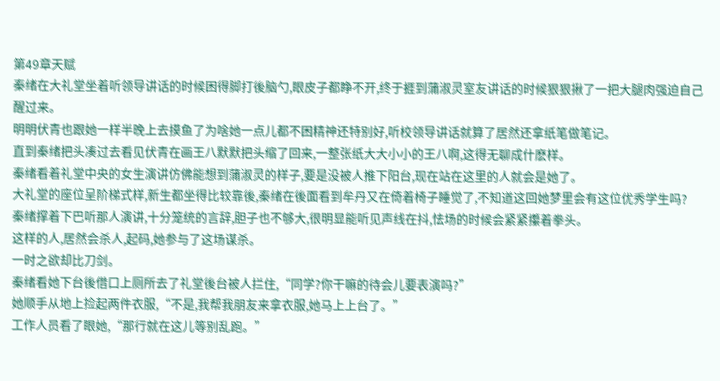第49章天赋
秦绪在大礼堂坐着听领导讲话的时候困得脚打後脑勺,眼皮子都睁不开,终于捱到蒲淑灵室友讲话的时候狠狠揪了一把大腿肉强迫自己醒过来。
明明伏青也跟她一样半晚上去摸鱼了为啥她一点儿都不困精神还特别好,听校领导讲话就算了居然还拿纸笔做笔记。
直到秦绪把头凑过去看见伏青在画王八默默把头缩了回来,一整张纸大大小小的王八啊,这得无聊成什麽样。
秦绪看着礼堂中央的女生演讲仿佛能想到蒲淑灵的样子,要是没被人推下阳台,现在站在这里的人就会是她了。
大礼堂的座位呈阶梯式样,新生都坐得比较靠後,秦绪在後面看到牟丹又在倚着椅子睡觉了,不知道这回她梦里会有这位优秀学生吗?
秦绪撑着下巴听那人演讲,十分笼统的言辞,胆子也不够大,很明显能听见声线在抖,怯场的时候会紧紧攥着拳头。
这样的人,居然会杀人,起码,她参与了这场谋杀。
一时之欲却比刀剑。
秦绪看她下台後借口上厕所去了礼堂後台被人拦住,“同学?你干嘛的待会儿要表演吗?”
她顺手从地上捡起两件衣服,“不是,我帮我朋友来拿衣服,她马上上台了。”
工作人员看了眼她,“那行就在这儿等别乱跑。”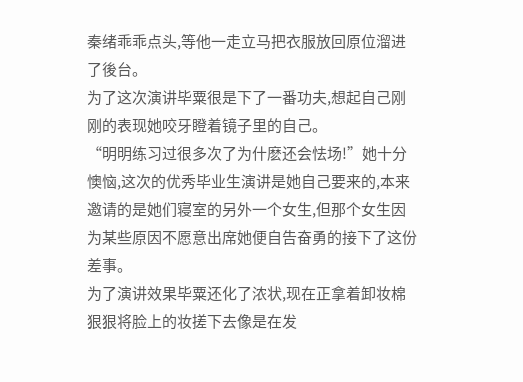秦绪乖乖点头,等他一走立马把衣服放回原位溜进了後台。
为了这次演讲毕粟很是下了一番功夫,想起自己刚刚的表现她咬牙瞪着镜子里的自己。
“明明练习过很多次了为什麽还会怯场!”她十分懊恼,这次的优秀毕业生演讲是她自己要来的,本来邀请的是她们寝室的另外一个女生,但那个女生因为某些原因不愿意出席她便自告奋勇的接下了这份差事。
为了演讲效果毕粟还化了浓状,现在正拿着卸妆棉狠狠将脸上的妆搓下去像是在发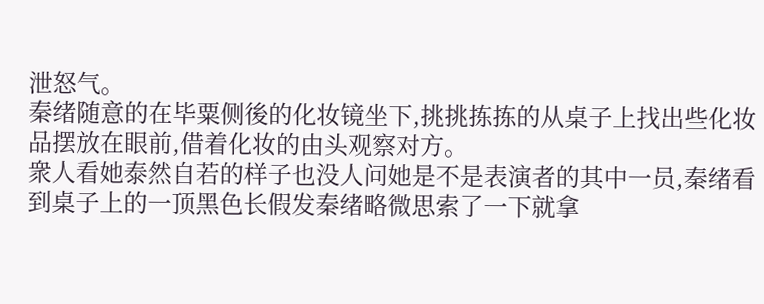泄怒气。
秦绪随意的在毕粟侧後的化妆镜坐下,挑挑拣拣的从桌子上找出些化妆品摆放在眼前,借着化妆的由头观察对方。
衆人看她泰然自若的样子也没人问她是不是表演者的其中一员,秦绪看到桌子上的一顶黑色长假发秦绪略微思索了一下就拿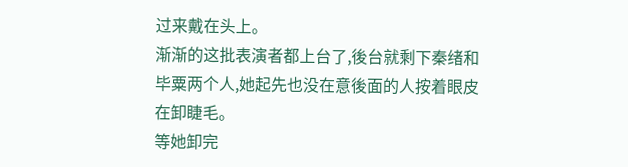过来戴在头上。
渐渐的这批表演者都上台了,後台就剩下秦绪和毕粟两个人,她起先也没在意後面的人按着眼皮在卸睫毛。
等她卸完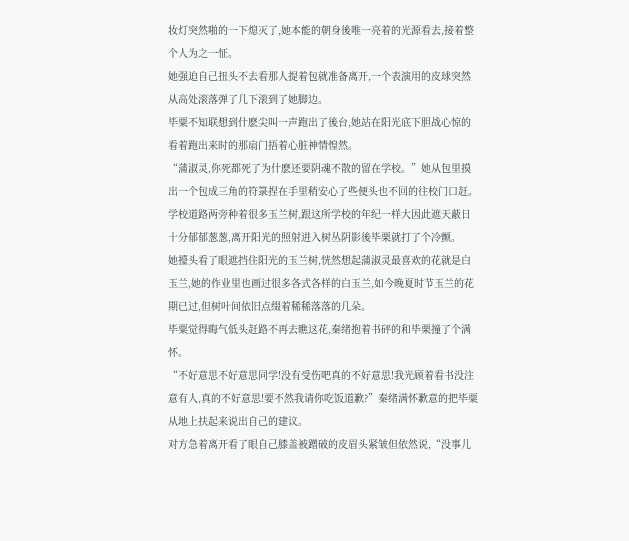妆灯突然啪的一下熄灭了,她本能的朝身後唯一亮着的光源看去,接着整个人为之一怔。
她强迫自己扭头不去看那人提着包就准备离开,一个表演用的皮球突然从高处滚落弹了几下滚到了她脚边。
毕粟不知联想到什麽尖叫一声跑出了後台,她站在阳光底下胆战心惊的看着跑出来时的那扇门捂着心脏神情惶然。
“蒲淑灵,你死都死了为什麽还要阴魂不散的留在学校。”她从包里摸出一个包成三角的符箓捏在手里稍安心了些便头也不回的往校门口赶。
学校道路两旁种着很多玉兰树,跟这所学校的年纪一样大因此遮天蔽日十分郁郁葱葱,离开阳光的照射进入树丛阴影後毕栗就打了个冷颤。
她擡头看了眼遮挡住阳光的玉兰树,恍然想起蒲淑灵最喜欢的花就是白玉兰,她的作业里也画过很多各式各样的白玉兰,如今晚夏时节玉兰的花期已过,但树叶间依旧点缀着稀稀落落的几朵。
毕粟觉得晦气低头赶路不再去瞧这花,秦绪抱着书砰的和毕栗撞了个满怀。
“不好意思不好意思同学!没有受伤吧真的不好意思!我光顾着看书没注意有人,真的不好意思!要不然我请你吃饭道歉?”秦绪满怀歉意的把毕粟从地上扶起来说出自己的建议。
对方急着离开看了眼自己膝盖被蹭破的皮眉头紧皱但依然说,“没事儿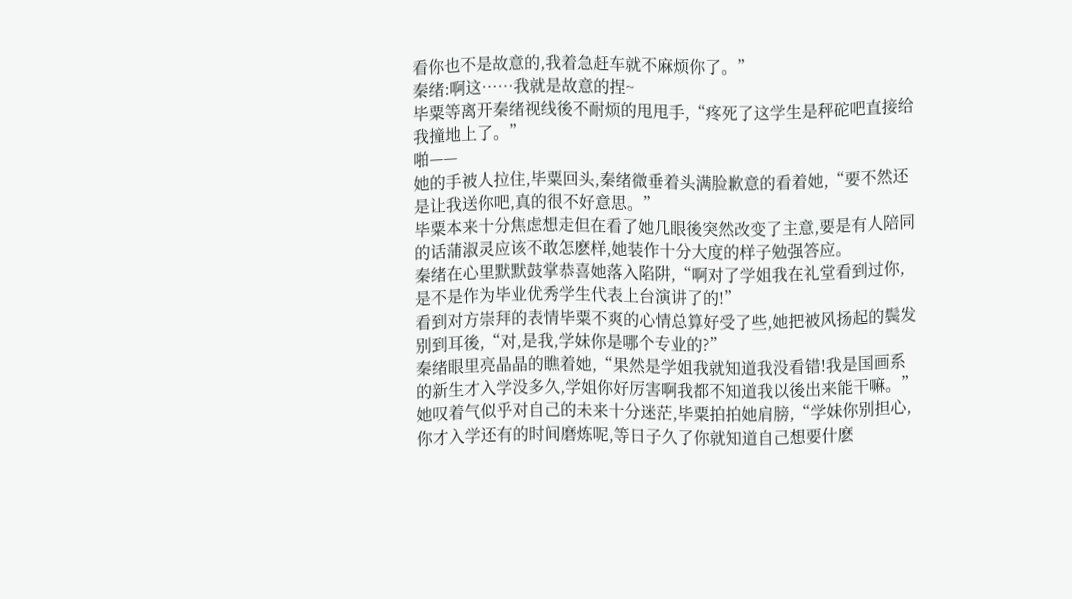看你也不是故意的,我着急赶车就不麻烦你了。”
秦绪:啊这……我就是故意的捏~
毕粟等离开秦绪视线後不耐烦的甩甩手,“疼死了这学生是秤砣吧直接给我撞地上了。”
啪——
她的手被人拉住,毕粟回头,秦绪微垂着头满脸歉意的看着她,“要不然还是让我送你吧,真的很不好意思。”
毕粟本来十分焦虑想走但在看了她几眼後突然改变了主意,要是有人陪同的话蒲淑灵应该不敢怎麽样,她装作十分大度的样子勉强答应。
秦绪在心里默默鼓掌恭喜她落入陷阱,“啊对了学姐我在礼堂看到过你,是不是作为毕业优秀学生代表上台演讲了的!”
看到对方崇拜的表情毕粟不爽的心情总算好受了些,她把被风扬起的鬓发别到耳後,“对,是我,学妹你是哪个专业的?”
秦绪眼里亮晶晶的瞧着她,“果然是学姐我就知道我没看错!我是国画系的新生才入学没多久,学姐你好厉害啊我都不知道我以後出来能干嘛。”
她叹着气似乎对自己的未来十分迷茫,毕粟拍拍她肩膀,“学妹你别担心,你才入学还有的时间磨炼呢,等日子久了你就知道自己想要什麽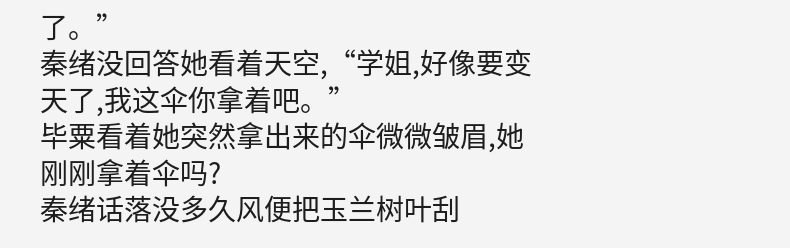了。”
秦绪没回答她看着天空,“学姐,好像要变天了,我这伞你拿着吧。”
毕粟看着她突然拿出来的伞微微皱眉,她刚刚拿着伞吗?
秦绪话落没多久风便把玉兰树叶刮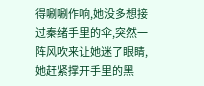得唰唰作响,她没多想接过秦绪手里的伞,突然一阵风吹来让她迷了眼睛,她赶紧撑开手里的黑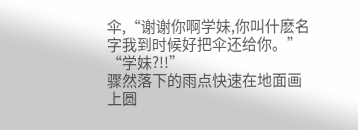伞,“谢谢你啊学妹,你叫什麽名字我到时候好把伞还给你。”
“学妹?!!”
骤然落下的雨点快速在地面画上圆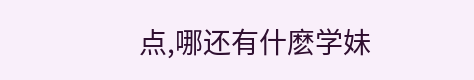点,哪还有什麽学妹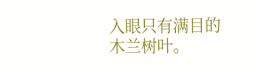入眼只有满目的木兰树叶。